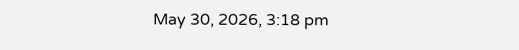May 30, 2026, 3:18 pm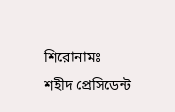শিরোনামঃ
শহীদ প্রেসিডেন্ট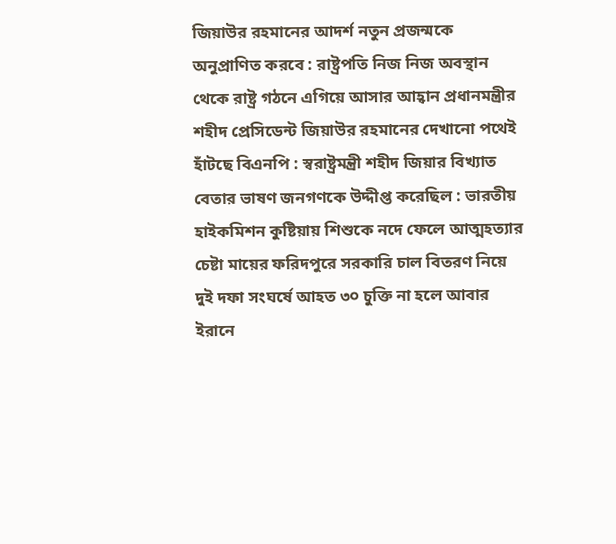জিয়াউর রহমানের আদর্শ নতুন প্রজন্মকে অনুপ্রাণিত করবে : রাষ্ট্রপতি নিজ নিজ অবস্থান থেকে রাষ্ট্র গঠনে এগিয়ে আসার আহ্বান প্রধানমন্ত্রীর শহীদ প্রেসিডেন্ট জিয়াউর রহমানের দেখানো পথেই হাঁটছে বিএনপি : স্বরাষ্ট্রমন্ত্রী শহীদ জিয়ার বিখ্যাত বেতার ভাষণ জনগণকে উদ্দীপ্ত করেছিল : ভারতীয় হাইকমিশন কুষ্টিয়ায় শিশুকে নদে ফেলে আত্মহত্যার চেষ্টা মায়ের ফরিদপুরে সরকারি চাল বিতরণ নিয়ে দুই দফা সংঘর্ষে আহত ৩০ চুক্তি না হলে আবার ইরানে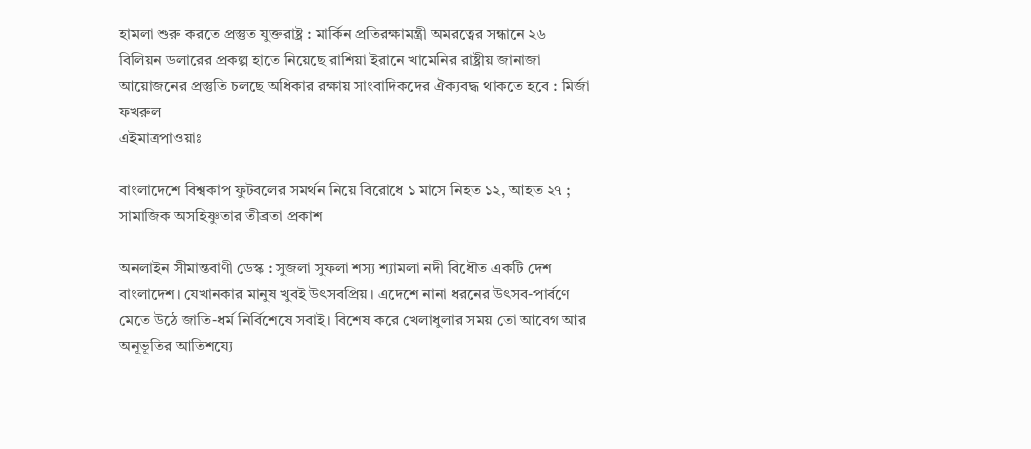হামলা শুরু করতে প্রস্তুত যুক্তরাষ্ট্র : মার্কিন প্রতিরক্ষামন্ত্রী অমরত্বের সন্ধানে ২৬ বিলিয়ন ডলারের প্রকল্প হাতে নিয়েছে রাশিয়া ইরানে খামেনির রাষ্ট্রীয় জানাজা আয়োজনের প্রস্তুতি চলছে অধিকার রক্ষায় সাংবাদিকদের ঐক্যবদ্ধ থাকতে হবে : মির্জা ফখরুল
এইমাত্রপাওয়াঃ

বাংলাদেশে বিশ্বকাপ ফুটবলের সমর্থন নিয়ে বিরোধে ১ মাসে নিহত ১২, আহত ২৭ ; সামাজিক অসহিষ্ণুতার তীব্রতা প্রকাশ

অনলাইন সীমান্তবাণী ডেস্ক : সুজলা সুফলা শস্য শ্যামলা নদী বিধৌত একটি দেশ বাংলাদেশ। যেখানকার মানুষ খুবই উৎসবপ্রিয়। এদেশে নানা ধরনের উৎসব-পার্বণে মেতে উঠে জাতি-ধর্ম নির্বিশেষে সবাই। বিশেষ করে খেলাধুলার সময় তো আবেগ আর অনূভূতির আতিশয্যে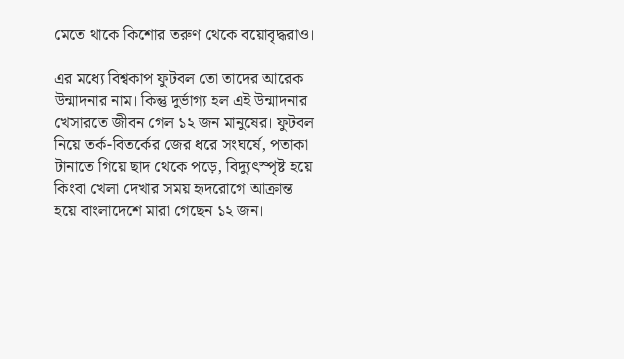মেতে থাকে কিশোর তরুণ থেকে বয়োবৃদ্ধরাও।

এর মধ্যে বিশ্বকাপ ফুটবল তো তাদের আরেক উন্মাদনার নাম। কিন্তু দুর্ভাগ্য হল এই উন্মাদনার খেসারতে জীবন গেল ১২ জন মানুষের। ফুটবল নিয়ে তর্ক-বিতর্কের জের ধরে সংঘর্ষে, পতাকা টানাতে গিয়ে ছাদ থেকে পড়ে, বিদ্যুৎস্পৃষ্ট হয়ে কিংবা খেলা দেখার সময় হৃদরোগে আক্রান্ত হয়ে বাংলাদেশে মারা গেছেন ১২ জন।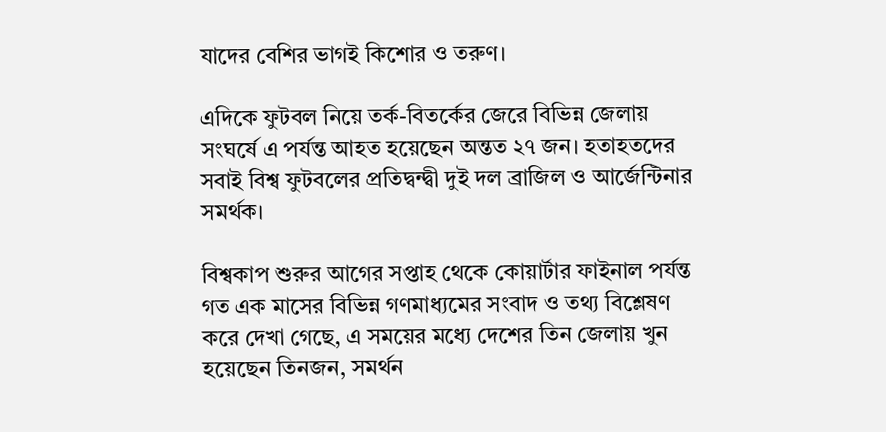যাদের বেশির ভাগই কিশোর ও তরুণ।

এদিকে ফুটবল নিয়ে তর্ক-বিতর্কের জেরে বিভিন্ন জেলায় সংঘর্ষে এ পর্যন্ত আহত হয়েছেন অন্তত ২৭ জন। হতাহতদের সবাই বিশ্ব ফুটবলের প্রতিদ্বন্দ্বী দুই দল ব্রাজিল ও আর্জেন্টিনার সমর্থক।

বিশ্বকাপ শুরুর আগের সপ্তাহ থেকে কোয়ার্টার ফাইনাল পর্যন্ত গত এক মাসের বিভিন্ন গণমাধ্যমের সংবাদ ও তথ্য বিশ্লেষণ করে দেখা গেছে, এ সময়ের মধ্যে দেশের তিন জেলায় খুন হয়েছেন তিনজন, সমর্থন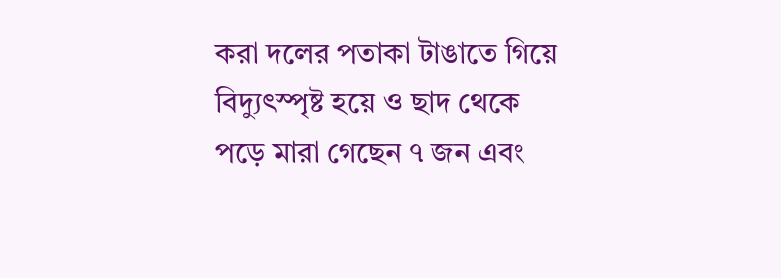করা দলের পতাকা টাঙাতে গিয়ে বিদ্যুৎস্পৃষ্ট হয়ে ও ছাদ থেকে পড়ে মারা গেছেন ৭ জন এবং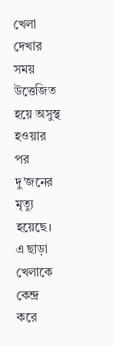খেলা দেখার সময় উত্তেজিত হয়ে অসুস্থ হওয়ার পর দু’জনের মৃত্যু হয়েছে। এ ছাড়া খেলাকে কেন্দ্র করে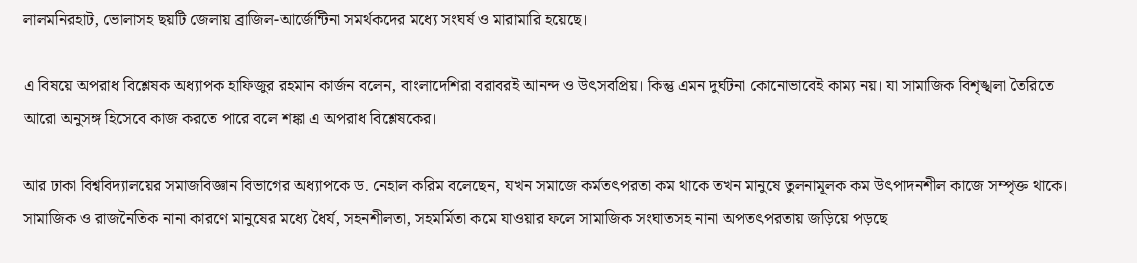লালমনিরহাট, ভোলাসহ ছয়টি জেলায় ব্রাজিল-আর্জেন্টিনা সমর্থকদের মধ্যে সংঘর্ষ ও মারামারি হয়েছে।

এ বিষয়ে অপরাধ বিশ্লেষক অধ্যাপক হাফিজুর রহমান কার্জন বলেন, বাংলাদেশিরা বরাবরই আনন্দ ও উৎসবপ্রিয়। কিন্তু এমন দুর্ঘটনা কোনোভাবেই কাম্য নয়। যা সামাজিক বিশৃঙ্খলা তৈরিতে আরো অনুসঙ্গ হিসেবে কাজ করতে পারে বলে শঙ্কা এ অপরাধ বিশ্লেষকের।

আর ঢাকা বিশ্ববিদ্যালয়ের সমাজবিজ্ঞান বিভাগের অধ্যাপকে ড. নেহাল করিম বলেছেন, যখন সমাজে কর্মতৎপরতা কম থাকে তখন মানুষে তুলনামূলক কম উৎপাদনশীল কাজে সম্পৃক্ত থাকে। সামাজিক ও রাজনৈতিক নানা কারণে মানুষের মধ্যে ধৈর্য, সহনশীলতা, সহমর্মিতা কমে যাওয়ার ফলে সামাজিক সংঘাতসহ নানা অপতৎপরতায় জড়িয়ে পড়ছে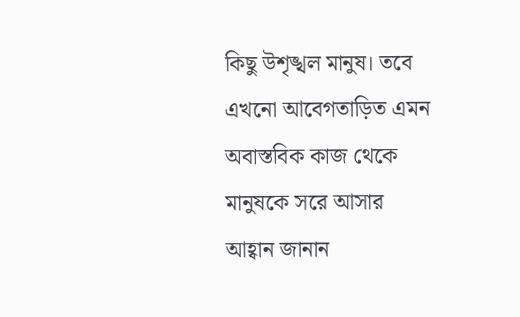কিছু উশৃঙ্খল মানুষ। তবে এখনো আবেগতাড়িত এমন অবাস্তবিক কাজ থেকে মানুষকে সরে আসার আহ্বান জানান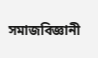সমাজবিজ্ঞানী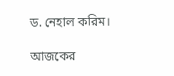ড. নেহাল করিম।

আজকের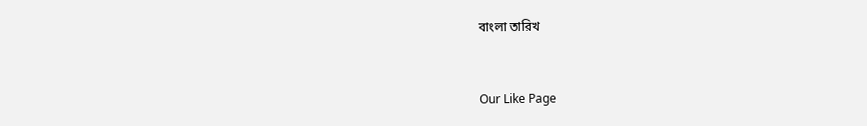বাংলা তারিখ



Our Like Page